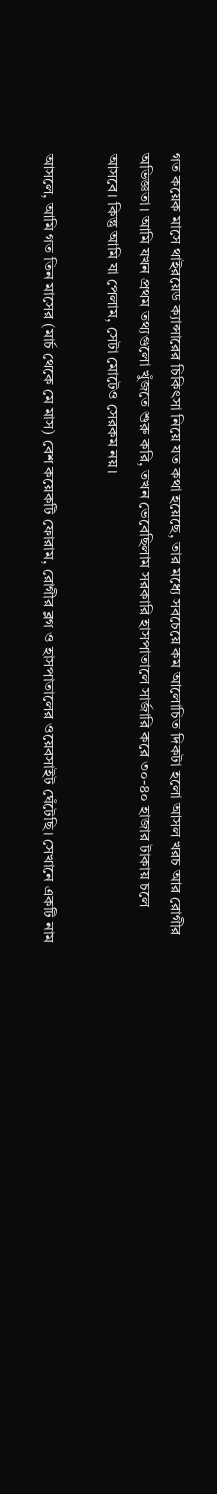গত কয়েক মাসে থাইরয়েড ক্যান্সারের চিকিৎসা নিয়ে যত কথা হয়েছে, তার মধ্যে সবচেয়ে কম আলোচিত দিকটা হলো আসল খরচ আর রোগীর অভিজ্ঞতা। আমি যখন প্রথম তথ্যগুলো খুঁজতে শুরু করি, তখন ভেবেছিলাম সরকারি হাসপাতালে সার্জারি করে ৩০-৪০ হাজার টাকায় চলে আসবে। কিন্তু আমি যা পেলাম, সেটা মোটেও সেরকম নয়।

আসলে, আমি গত তিন মাসের (মার্চ থেকে মে মাস) বেশ কয়েকটি ফোরাম, রোগীর ব্লগ ও হাসপাতালের ওয়েবসাইট ঘেঁটেছি। সেখানে একটি নাম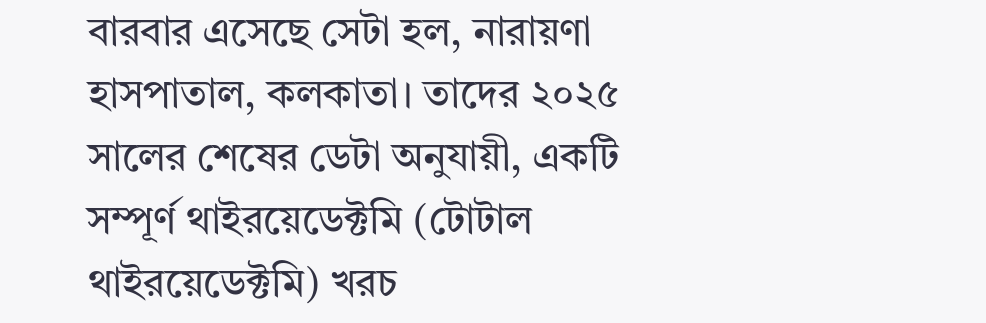বারবার এসেছে সেটা হল, নারায়ণা হাসপাতাল, কলকাতা। তাদের ২০২৫ সালের শেষের ডেটা অনুযায়ী, একটি সম্পূর্ণ থাইরয়েডেক্টমি (টোটাল থাইরয়েডেক্টমি) খরচ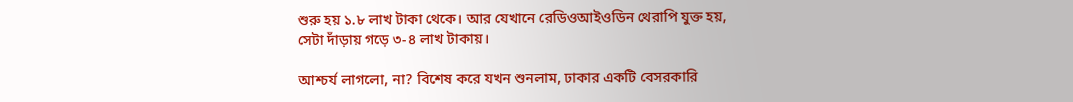শুরু হয় ১.৮ লাখ টাকা থেকে। আর যেখানে রেডিওআইওডিন থেরাপি যুক্ত হয়, সেটা দাঁড়ায় গড়ে ৩-৪ লাখ টাকায়।

আশ্চর্য লাগলো, না? বিশেষ করে যখন শুনলাম, ঢাকার একটি বেসরকারি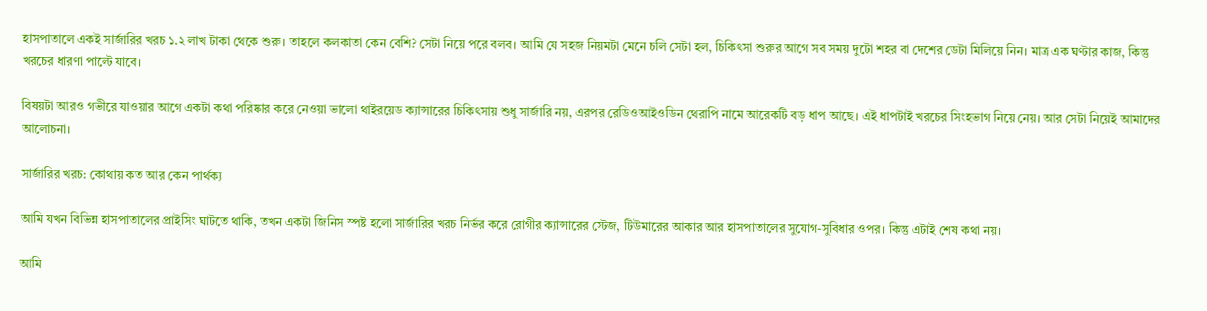হাসপাতালে একই সার্জারির খরচ ১.২ লাখ টাকা থেকে শুরু। তাহলে কলকাতা কেন বেশি? সেটা নিয়ে পরে বলব। আমি যে সহজ নিয়মটা মেনে চলি সেটা হল, চিকিৎসা শুরুর আগে সব সময় দুটো শহর বা দেশের ডেটা মিলিয়ে নিন। মাত্র এক ঘণ্টার কাজ, কিন্তু খরচের ধারণা পাল্টে যাবে।

বিষয়টা আরও গভীরে যাওয়ার আগে একটা কথা পরিষ্কার করে নেওয়া ভালো থাইরয়েড ক্যান্সারের চিকিৎসায় শুধু সার্জারি নয়, এরপর রেডিওআইওডিন থেরাপি নামে আরেকটি বড় ধাপ আছে। এই ধাপটাই খরচের সিংহভাগ নিয়ে নেয়। আর সেটা নিয়েই আমাদের আলোচনা।

সার্জারির খরচ: কোথায় কত আর কেন পার্থক্য

আমি যখন বিভিন্ন হাসপাতালের প্রাইসিং ঘাটতে থাকি, তখন একটা জিনিস স্পষ্ট হলো সার্জারির খরচ নির্ভর করে রোগীর ক্যান্সারের স্টেজ, টিউমারের আকার আর হাসপাতালের সুযোগ-সুবিধার ওপর। কিন্তু এটাই শেষ কথা নয়।

আমি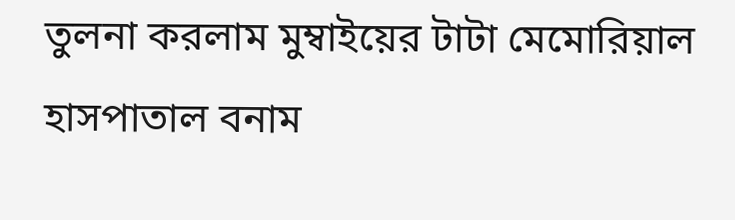তুলনা করলাম মুম্বাইয়ের টাটা মেমোরিয়াল হাসপাতাল বনাম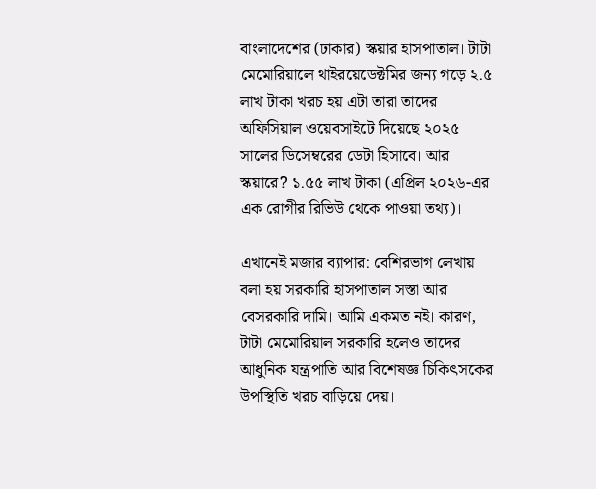বাংলাদেশের (ঢাকার) স্কয়ার হাসপাতাল। টাটা মেমোরিয়ালে থাইরয়েডেক্টমির জন্য গড়ে ২.৫ লাখ টাকা খরচ হয় এটা তারা তাদের অফিসিয়াল ওয়েবসাইটে দিয়েছে ২০২৫ সালের ডিসেম্বরের ডেটা হিসাবে। আর স্কয়ারে? ১.৫৫ লাখ টাকা (এপ্রিল ২০২৬-এর এক রোগীর রিভিউ থেকে পাওয়া তথ্য)।

এখানেই মজার ব্যাপার: বেশিরভাগ লেখায় বলা হয় সরকারি হাসপাতাল সস্তা আর বেসরকারি দামি। আমি একমত নই। কারণ, টাটা মেমোরিয়াল সরকারি হলেও তাদের আধুনিক যন্ত্রপাতি আর বিশেষজ্ঞ চিকিৎসকের উপস্থিতি খরচ বাড়িয়ে দেয়।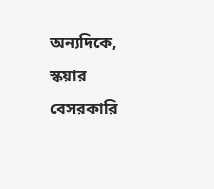অন্যদিকে, স্কয়ার বেসরকারি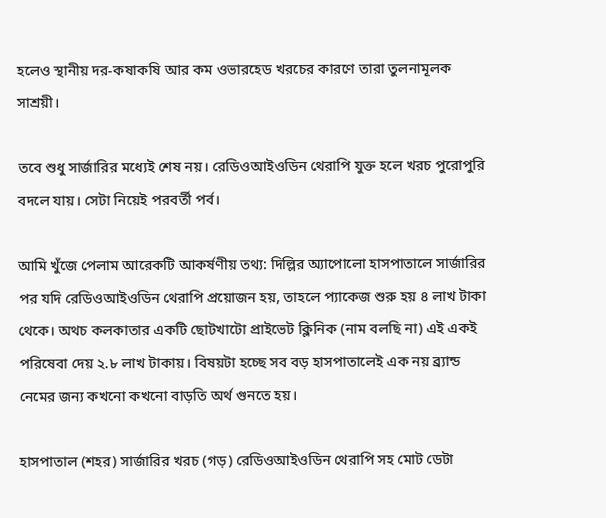হলেও স্থানীয় দর-কষাকষি আর কম ওভারহেড খরচের কারণে তারা তুলনামূলক সাশ্রয়ী।

তবে শুধু সার্জারির মধ্যেই শেষ নয়। রেডিওআইওডিন থেরাপি যুক্ত হলে খরচ পুরোপুরি বদলে যায়। সেটা নিয়েই পরবর্তী পর্ব।

আমি খুঁজে পেলাম আরেকটি আকর্ষণীয় তথ্য: দিল্লির অ্যাপোলো হাসপাতালে সার্জারির পর যদি রেডিওআইওডিন থেরাপি প্রয়োজন হয়, তাহলে প্যাকেজ শুরু হয় ৪ লাখ টাকা থেকে। অথচ কলকাতার একটি ছোটখাটো প্রাইভেট ক্লিনিক (নাম বলছি না) এই একই পরিষেবা দেয় ২.৮ লাখ টাকায়। বিষয়টা হচ্ছে সব বড় হাসপাতালেই এক নয় ব্র্যান্ড নেমের জন্য কখনো কখনো বাড়তি অর্থ গুনতে হয়।

হাসপাতাল (শহর) সার্জারির খরচ (গড়) রেডিওআইওডিন থেরাপি সহ মোট ডেটা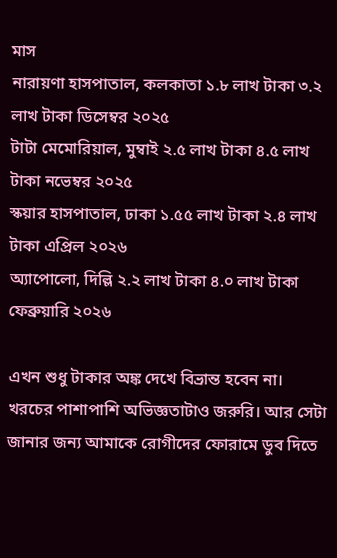মাস
নারায়ণা হাসপাতাল, কলকাতা ১.৮ লাখ টাকা ৩.২ লাখ টাকা ডিসেম্বর ২০২৫
টাটা মেমোরিয়াল, মুম্বাই ২.৫ লাখ টাকা ৪.৫ লাখ টাকা নভেম্বর ২০২৫
স্কয়ার হাসপাতাল, ঢাকা ১.৫৫ লাখ টাকা ২.৪ লাখ টাকা এপ্রিল ২০২৬
অ্যাপোলো, দিল্লি ২.২ লাখ টাকা ৪.০ লাখ টাকা ফেব্রুয়ারি ২০২৬

এখন শুধু টাকার অঙ্ক দেখে বিভ্রান্ত হবেন না। খরচের পাশাপাশি অভিজ্ঞতাটাও জরুরি। আর সেটা জানার জন্য আমাকে রোগীদের ফোরামে ডুব দিতে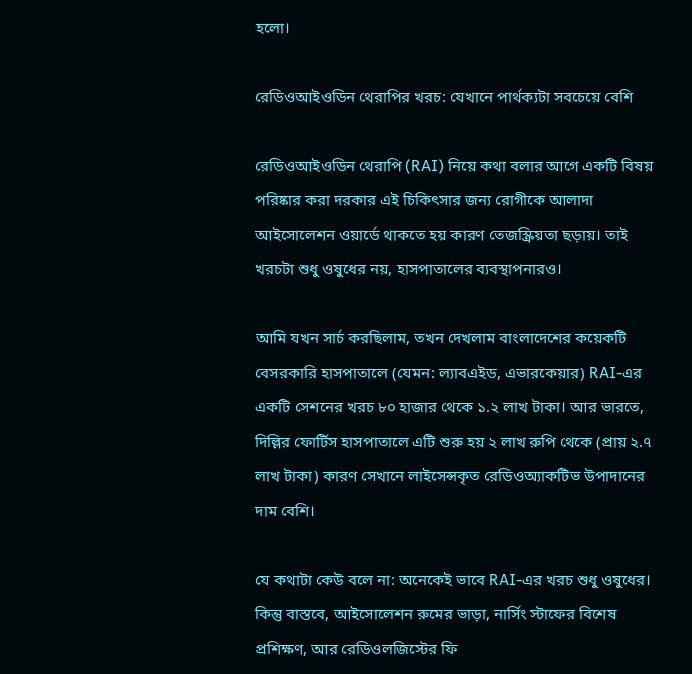হলো।

রেডিওআইওডিন থেরাপির খরচ: যেখানে পার্থক্যটা সবচেয়ে বেশি

রেডিওআইওডিন থেরাপি (RAI) নিয়ে কথা বলার আগে একটি বিষয় পরিষ্কার করা দরকার এই চিকিৎসার জন্য রোগীকে আলাদা আইসোলেশন ওয়ার্ডে থাকতে হয় কারণ তেজস্ক্রিয়তা ছড়ায়। তাই খরচটা শুধু ওষুধের নয়, হাসপাতালের ব্যবস্থাপনারও।

আমি যখন সার্চ করছিলাম, তখন দেখলাম বাংলাদেশের কয়েকটি বেসরকারি হাসপাতালে (যেমন: ল্যাবএইড, এভারকেয়ার) RAI-এর একটি সেশনের খরচ ৮০ হাজার থেকে ১.২ লাখ টাকা। আর ভারতে, দিল্লির ফোর্টিস হাসপাতালে এটি শুরু হয় ২ লাখ রুপি থেকে (প্রায় ২.৭ লাখ টাকা) কারণ সেখানে লাইসেন্সকৃত রেডিওঅ্যাকটিভ উপাদানের দাম বেশি।

যে কথাটা কেউ বলে না: অনেকেই ভাবে RAI-এর খরচ শুধু ওষুধের। কিন্তু বাস্তবে, আইসোলেশন রুমের ভাড়া, নার্সিং স্টাফের বিশেষ প্রশিক্ষণ, আর রেডিওলজিস্টের ফি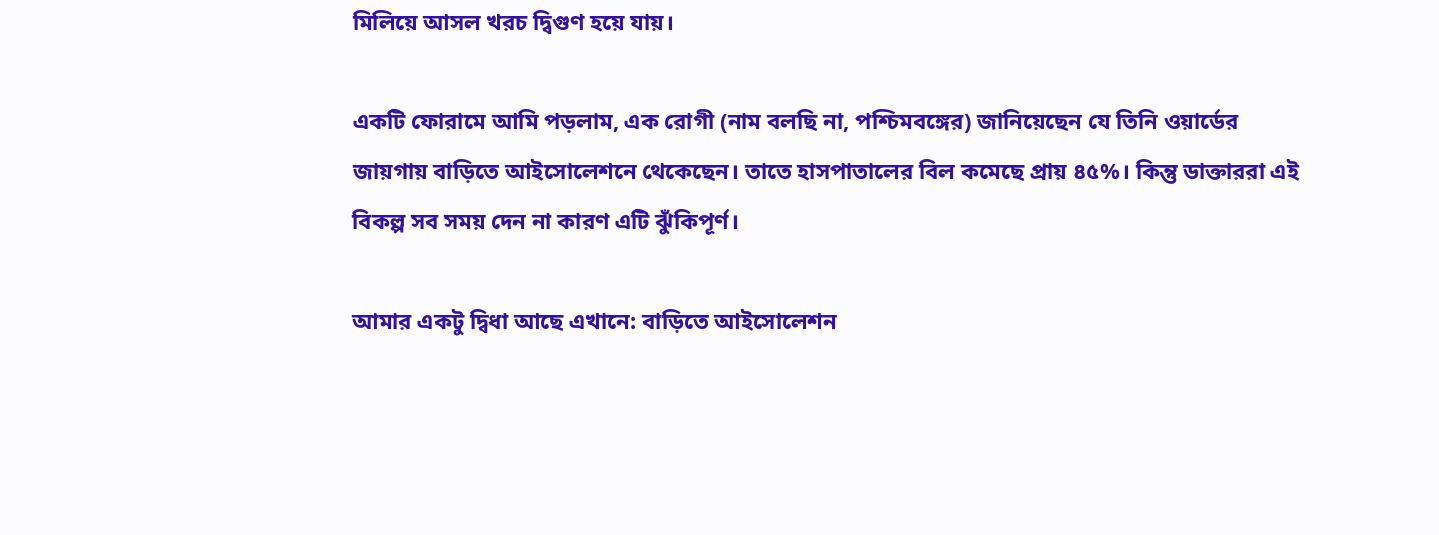মিলিয়ে আসল খরচ দ্বিগুণ হয়ে যায়।

একটি ফোরামে আমি পড়লাম, এক রোগী (নাম বলছি না, পশ্চিমবঙ্গের) জানিয়েছেন যে তিনি ওয়ার্ডের জায়গায় বাড়িতে আইসোলেশনে থেকেছেন। তাতে হাসপাতালের বিল কমেছে প্রায় ৪৫%। কিন্তু ডাক্তাররা এই বিকল্প সব সময় দেন না কারণ এটি ঝুঁকিপূর্ণ।

আমার একটু দ্বিধা আছে এখানে: বাড়িতে আইসোলেশন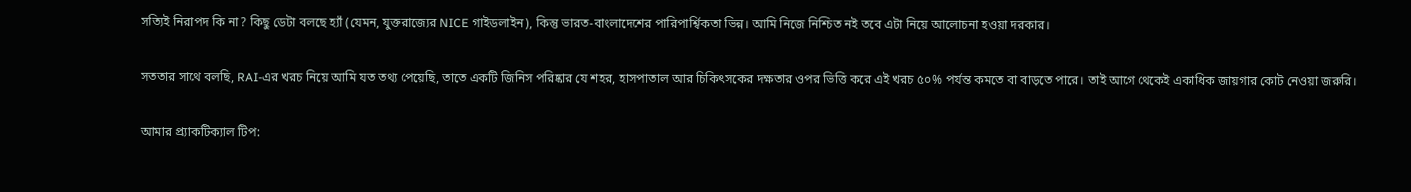সত্যিই নিরাপদ কি না? কিছু ডেটা বলছে হ্যাঁ (যেমন, যুক্তরাজ্যের NICE গাইডলাইন), কিন্তু ভারত-বাংলাদেশের পারিপার্শ্বিকতা ভিন্ন। আমি নিজে নিশ্চিত নই তবে এটা নিয়ে আলোচনা হওয়া দরকার।

সততার সাথে বলছি, RAI-এর খরচ নিয়ে আমি যত তথ্য পেয়েছি, তাতে একটি জিনিস পরিষ্কার যে শহর, হাসপাতাল আর চিকিৎসকের দক্ষতার ওপর ভিত্তি করে এই খরচ ৫০% পর্যন্ত কমতে বা বাড়তে পারে। তাই আগে থেকেই একাধিক জায়গার কোট নেওয়া জরুরি।

আমার প্র্যাকটিক্যাল টিপ: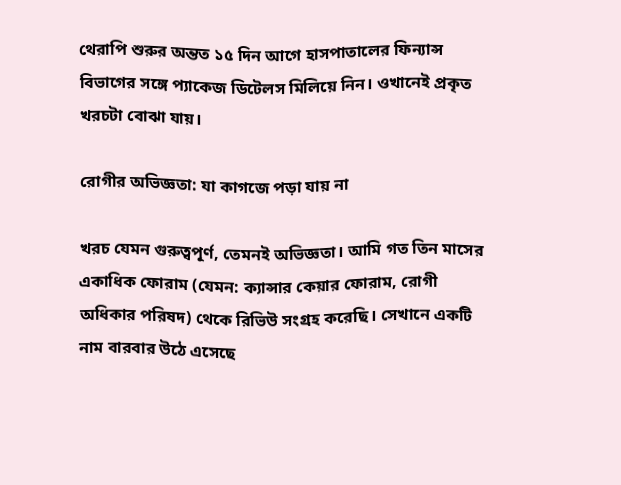থেরাপি শুরুর অন্তত ১৫ দিন আগে হাসপাতালের ফিন্যান্স বিভাগের সঙ্গে প্যাকেজ ডিটেলস মিলিয়ে নিন। ওখানেই প্রকৃত খরচটা বোঝা যায়।

রোগীর অভিজ্ঞতা: যা কাগজে পড়া যায় না

খরচ যেমন গুরুত্বপূর্ণ, তেমনই অভিজ্ঞতা। আমি গত তিন মাসের একাধিক ফোরাম (যেমন: ক্যান্সার কেয়ার ফোরাম, রোগী অধিকার পরিষদ) থেকে রিভিউ সংগ্রহ করেছি। সেখানে একটি নাম বারবার উঠে এসেছে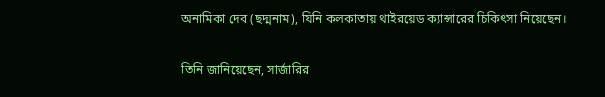অনামিকা দেব (ছদ্মনাম), যিনি কলকাতায় থাইরয়েড ক্যান্সারের চিকিৎসা নিয়েছেন।

তিনি জানিয়েছেন, সার্জারির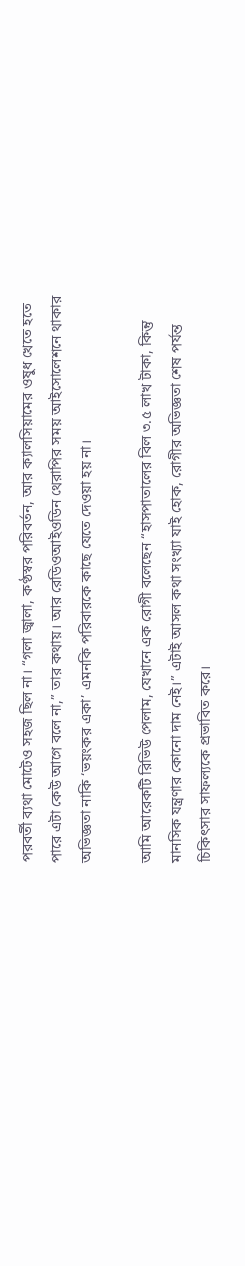পরবর্তী ব্যথা মোটেও সহজ ছিল না। “গলা জ্বালা, কণ্ঠস্বর পরিবর্তন, আর ক্যালসিয়ামের ওষুধ খেতে হতে পারে এটা কেউ আগে বলে না,” তার কথায়। আর রেডিওআইওডিন থেরাপির সময় আইসোলেশনে থাকার অভিজ্ঞতা নাকি ‘ভয়ংকর একা’ এমনকি পরিবারকে কাছে যেতে দেওয়া হয় না।

আমি আরেকটি রিভিউ পেলাম, যেখানে এক রোগী বলেছেন “হাসপাতালের বিল ৩.৫ লাখ টাকা, কিন্তু মানসিক যন্ত্রণার কোনো দাম নেই।” এটাই আসল কথা সংখ্যা যাই হোক, রোগীর অভিজ্ঞতা শেষ পর্যন্ত চিকিৎসার সাফল্যকে প্রভাবিত করে।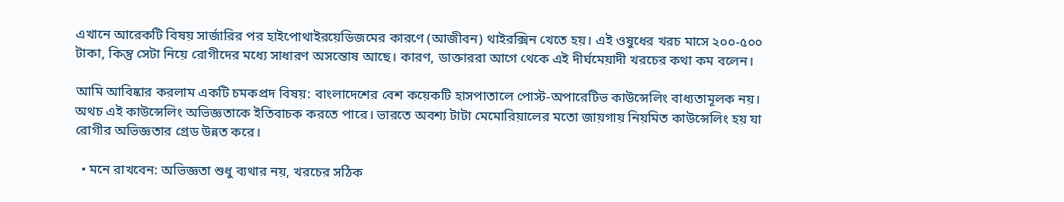এখানে আরেকটি বিষয় সার্জারির পর হাইপোথাইরয়েডিজমের কারণে (আজীবন) থাইরক্সিন খেতে হয়। এই ওষুধের খরচ মাসে ২০০-৫০০ টাকা, কিন্তু সেটা নিয়ে রোগীদের মধ্যে সাধারণ অসন্তোষ আছে। কারণ, ডাক্তাররা আগে থেকে এই দীর্ঘমেয়াদী খরচের কথা কম বলেন।

আমি আবিষ্কার করলাম একটি চমকপ্রদ বিষয়: বাংলাদেশের বেশ কয়েকটি হাসপাতালে পোস্ট-অপারেটিভ কাউন্সেলিং বাধ্যতামূলক নয়। অথচ এই কাউন্সেলিং অভিজ্ঞতাকে ইতিবাচক করতে পারে। ভারতে অবশ্য টাটা মেমোরিয়ালের মতো জায়গায় নিয়মিত কাউন্সেলিং হয় যা রোগীর অভিজ্ঞতার গ্রেড উন্নত করে।

  • মনে রাখবেন: অভিজ্ঞতা শুধু ব্যথার নয়, খরচের সঠিক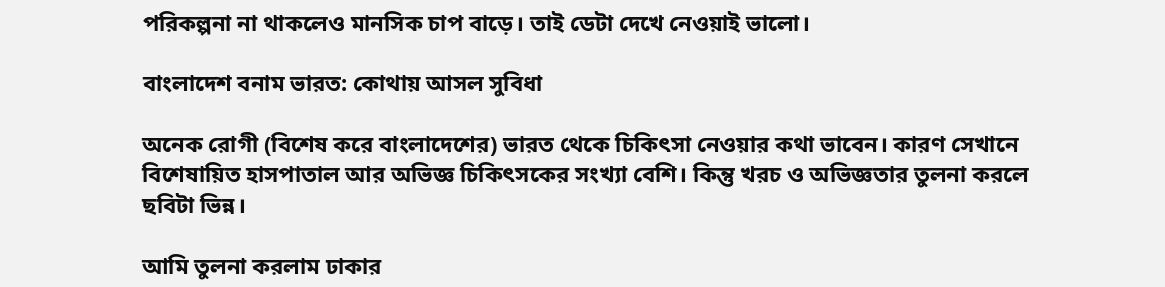পরিকল্পনা না থাকলেও মানসিক চাপ বাড়ে। তাই ডেটা দেখে নেওয়াই ভালো।

বাংলাদেশ বনাম ভারত: কোথায় আসল সুবিধা

অনেক রোগী (বিশেষ করে বাংলাদেশের) ভারত থেকে চিকিৎসা নেওয়ার কথা ভাবেন। কারণ সেখানে বিশেষায়িত হাসপাতাল আর অভিজ্ঞ চিকিৎসকের সংখ্যা বেশি। কিন্তু খরচ ও অভিজ্ঞতার তুলনা করলে ছবিটা ভিন্ন।

আমি তুলনা করলাম ঢাকার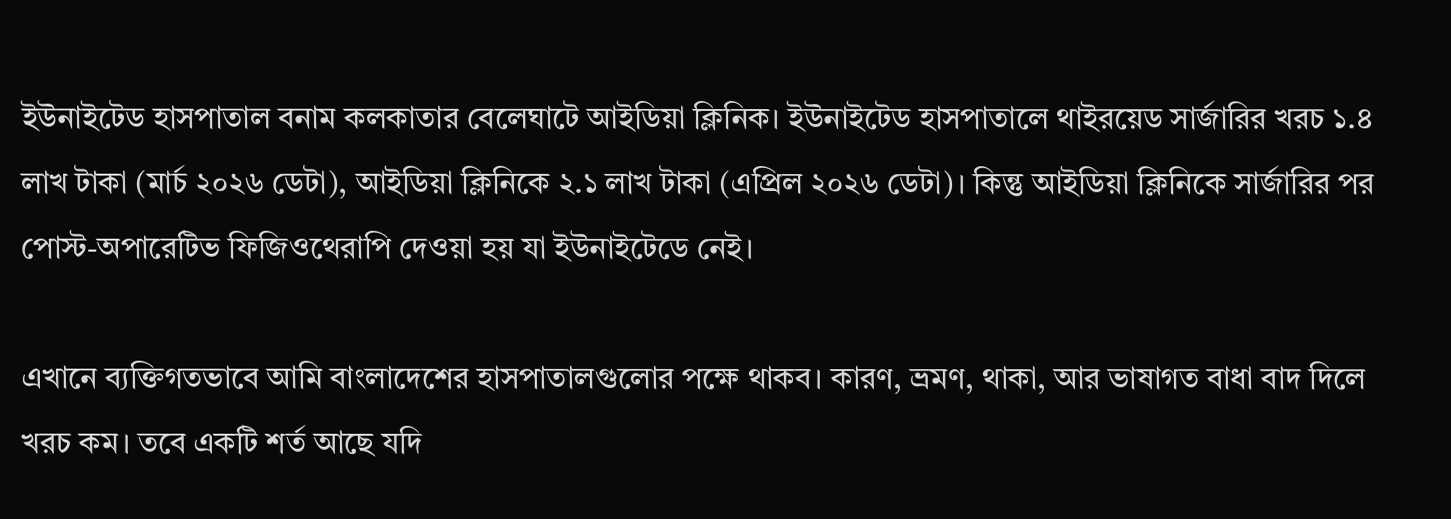ইউনাইটেড হাসপাতাল বনাম কলকাতার বেলেঘাটে আইডিয়া ক্লিনিক। ইউনাইটেড হাসপাতালে থাইরয়েড সার্জারির খরচ ১.৪ লাখ টাকা (মার্চ ২০২৬ ডেটা), আইডিয়া ক্লিনিকে ২.১ লাখ টাকা (এপ্রিল ২০২৬ ডেটা)। কিন্তু আইডিয়া ক্লিনিকে সার্জারির পর পোস্ট-অপারেটিভ ফিজিওথেরাপি দেওয়া হয় যা ইউনাইটেডে নেই।

এখানে ব্যক্তিগতভাবে আমি বাংলাদেশের হাসপাতালগুলোর পক্ষে থাকব। কারণ, ভ্রমণ, থাকা, আর ভাষাগত বাধা বাদ দিলে খরচ কম। তবে একটি শর্ত আছে যদি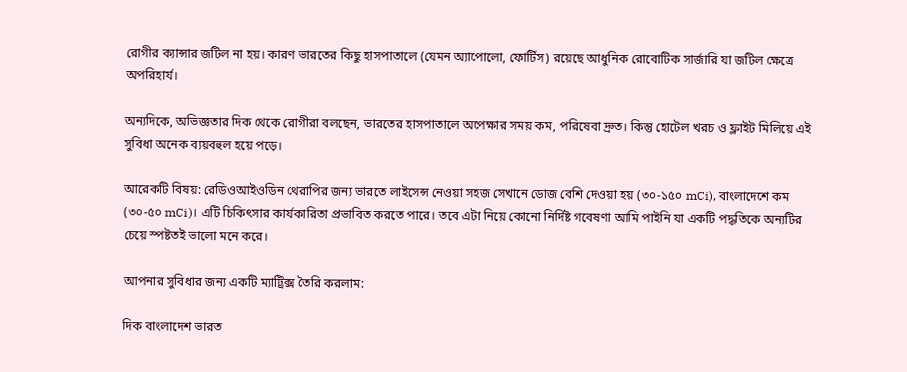রোগীর ক্যান্সার জটিল না হয়। কারণ ভারতের কিছু হাসপাতালে (যেমন অ্যাপোলো, ফোর্টিস) রয়েছে আধুনিক রোবোটিক সার্জারি যা জটিল ক্ষেত্রে অপরিহার্য।

অন্যদিকে, অভিজ্ঞতার দিক থেকে রোগীরা বলছেন, ভারতের হাসপাতালে অপেক্ষার সময় কম, পরিষেবা দ্রুত। কিন্তু হোটেল খরচ ও ফ্লাইট মিলিয়ে এই সুবিধা অনেক ব্যয়বহুল হয়ে পড়ে।

আরেকটি বিষয়: রেডিওআইওডিন থেরাপির জন্য ভারতে লাইসেন্স নেওয়া সহজ সেখানে ডোজ বেশি দেওয়া হয় (৩০-১৫০ mCi), বাংলাদেশে কম (৩০-৫০ mCi)। এটি চিকিৎসার কার্যকারিতা প্রভাবিত করতে পারে। তবে এটা নিয়ে কোনো নির্দিষ্ট গবেষণা আমি পাইনি যা একটি পদ্ধতিকে অন্যটির চেয়ে স্পষ্টতই ভালো মনে করে।

আপনার সুবিধার জন্য একটি ম্যাট্রিক্স তৈরি করলাম:

দিক বাংলাদেশ ভারত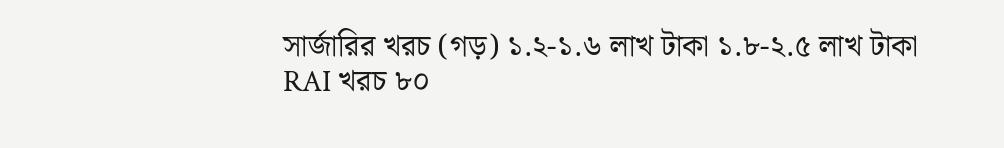সার্জারির খরচ (গড়) ১.২-১.৬ লাখ টাকা ১.৮-২.৫ লাখ টাকা
RAI খরচ ৮০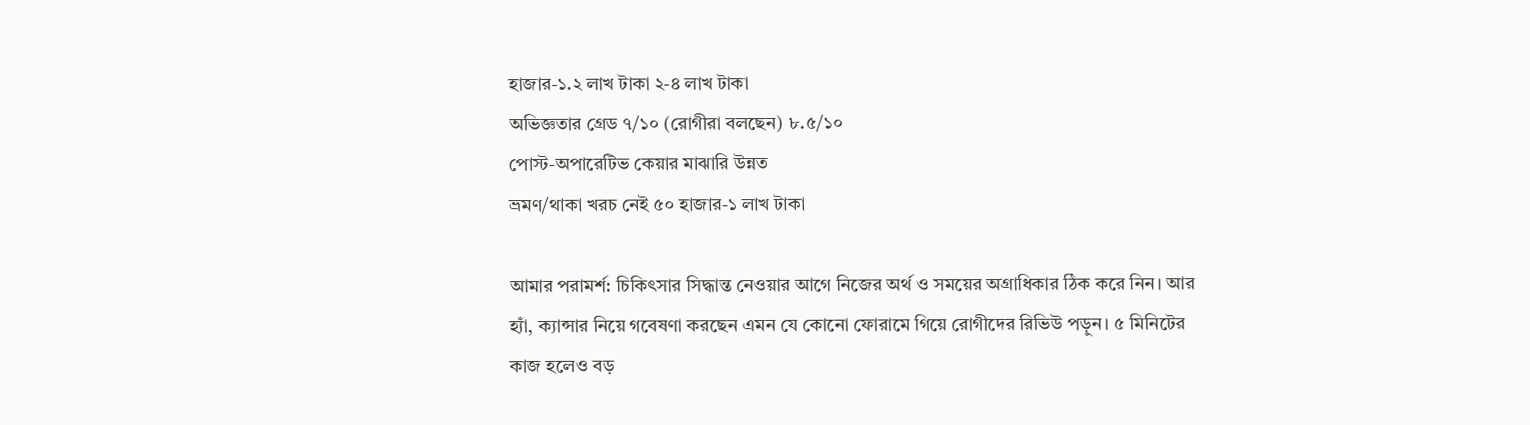হাজার-১.২ লাখ টাকা ২-৪ লাখ টাকা
অভিজ্ঞতার গ্রেড ৭/১০ (রোগীরা বলছেন) ৮.৫/১০
পোস্ট-অপারেটিভ কেয়ার মাঝারি উন্নত
ভ্রমণ/থাকা খরচ নেই ৫০ হাজার-১ লাখ টাকা

আমার পরামর্শ: চিকিৎসার সিদ্ধান্ত নেওয়ার আগে নিজের অর্থ ও সময়ের অগ্রাধিকার ঠিক করে নিন। আর হ্যাঁ, ক্যান্সার নিয়ে গবেষণা করছেন এমন যে কোনো ফোরামে গিয়ে রোগীদের রিভিউ পড়ুন। ৫ মিনিটের কাজ হলেও বড়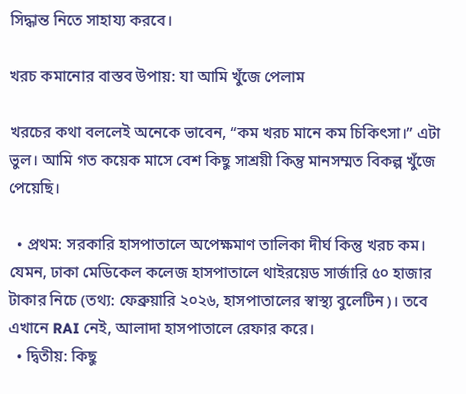সিদ্ধান্ত নিতে সাহায্য করবে।

খরচ কমানোর বাস্তব উপায়: যা আমি খুঁজে পেলাম

খরচের কথা বললেই অনেকে ভাবেন, “কম খরচ মানে কম চিকিৎসা।” এটা ভুল। আমি গত কয়েক মাসে বেশ কিছু সাশ্রয়ী কিন্তু মানসম্মত বিকল্প খুঁজে পেয়েছি।

  • প্রথম: সরকারি হাসপাতালে অপেক্ষমাণ তালিকা দীর্ঘ কিন্তু খরচ কম। যেমন, ঢাকা মেডিকেল কলেজ হাসপাতালে থাইরয়েড সার্জারি ৫০ হাজার টাকার নিচে (তথ্য: ফেব্রুয়ারি ২০২৬, হাসপাতালের স্বাস্থ্য বুলেটিন)। তবে এখানে RAI নেই, আলাদা হাসপাতালে রেফার করে।
  • দ্বিতীয়: কিছু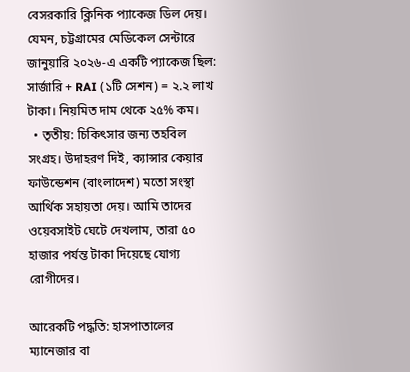বেসরকারি ক্লিনিক প্যাকেজ ডিল দেয়। যেমন, চট্টগ্রামের মেডিকেল সেন্টারে জানুয়ারি ২০২৬-এ একটি প্যাকেজ ছিল: সার্জারি + RAI (১টি সেশন) = ২.২ লাখ টাকা। নিয়মিত দাম থেকে ২৫% কম।
  • তৃতীয়: চিকিৎসার জন্য তহবিল সংগ্রহ। উদাহরণ দিই, ক্যান্সার কেয়ার ফাউন্ডেশন (বাংলাদেশ) মতো সংস্থা আর্থিক সহায়তা দেয়। আমি তাদের ওয়েবসাইট ঘেটে দেখলাম, তারা ৫০ হাজার পর্যন্ত টাকা দিয়েছে যোগ্য রোগীদের।

আরেকটি পদ্ধতি: হাসপাতালের ম্যানেজার বা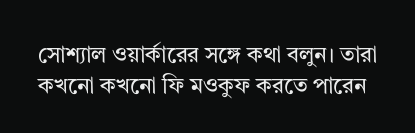সোশ্যাল ওয়ার্কারের সঙ্গে কথা বলুন। তারা কখনো কখনো ফি মওকুফ করতে পারেন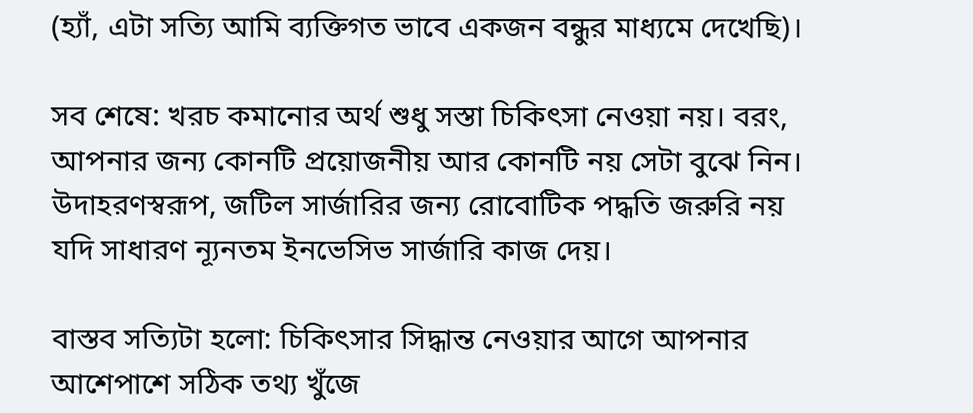(হ্যাঁ, এটা সত্যি আমি ব্যক্তিগত ভাবে একজন বন্ধুর মাধ্যমে দেখেছি)।

সব শেষে: খরচ কমানোর অর্থ শুধু সস্তা চিকিৎসা নেওয়া নয়। বরং, আপনার জন্য কোনটি প্রয়োজনীয় আর কোনটি নয় সেটা বুঝে নিন। উদাহরণস্বরূপ, জটিল সার্জারির জন্য রোবোটিক পদ্ধতি জরুরি নয় যদি সাধারণ ন্যূনতম ইনভেসিভ সার্জারি কাজ দেয়।

বাস্তব সত্যিটা হলো: চিকিৎসার সিদ্ধান্ত নেওয়ার আগে আপনার আশেপাশে সঠিক তথ্য খুঁজে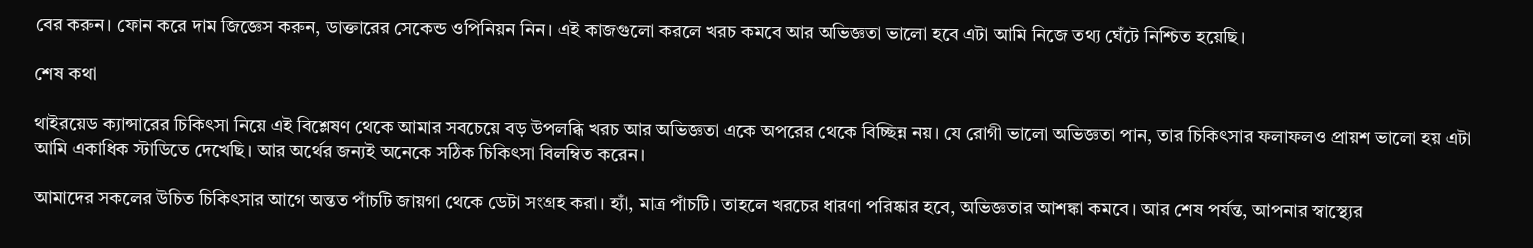বের করুন। ফোন করে দাম জিজ্ঞেস করুন, ডাক্তারের সেকেন্ড ওপিনিয়ন নিন। এই কাজগুলো করলে খরচ কমবে আর অভিজ্ঞতা ভালো হবে এটা আমি নিজে তথ্য ঘেঁটে নিশ্চিত হয়েছি।

শেষ কথা

থাইরয়েড ক্যান্সারের চিকিৎসা নিয়ে এই বিশ্লেষণ থেকে আমার সবচেয়ে বড় উপলব্ধি খরচ আর অভিজ্ঞতা একে অপরের থেকে বিচ্ছিন্ন নয়। যে রোগী ভালো অভিজ্ঞতা পান, তার চিকিৎসার ফলাফলও প্রায়শ ভালো হয় এটা আমি একাধিক স্টাডিতে দেখেছি। আর অর্থের জন্যই অনেকে সঠিক চিকিৎসা বিলম্বিত করেন।

আমাদের সকলের উচিত চিকিৎসার আগে অন্তত পাঁচটি জায়গা থেকে ডেটা সংগ্রহ করা। হ্যাঁ, মাত্র পাঁচটি। তাহলে খরচের ধারণা পরিষ্কার হবে, অভিজ্ঞতার আশঙ্কা কমবে। আর শেষ পর্যন্ত, আপনার স্বাস্থ্যের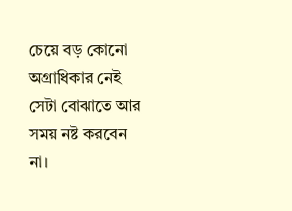চেয়ে বড় কোনো অগ্রাধিকার নেই সেটা বোঝাতে আর সময় নষ্ট করবেন না।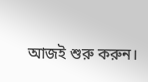আজই শুরু করুন।